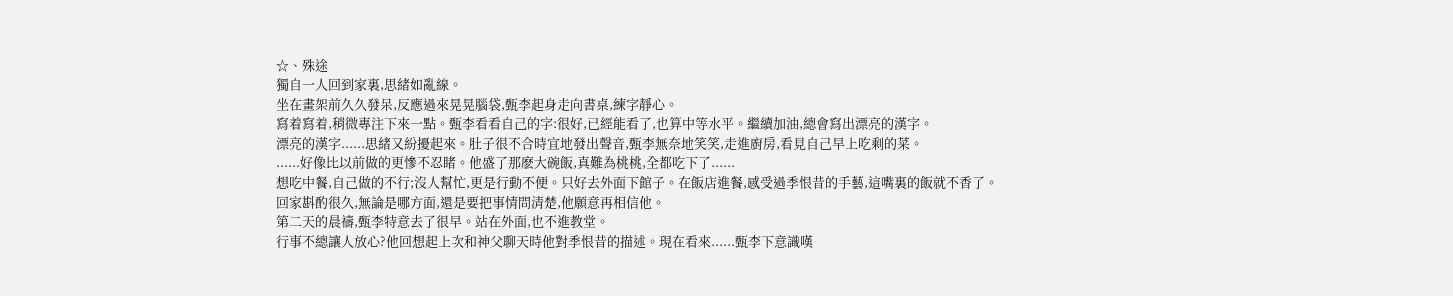☆、殊途
獨自一人回到家裏,思緒如亂線。
坐在畫架前久久發呆,反應過來晃晃腦袋,甄李起身走向書桌,練字靜心。
寫着寫着,稍微專注下來一點。甄李看看自己的字:很好,已經能看了,也算中等水平。繼續加油,總會寫出漂亮的漢字。
漂亮的漢字......思緒又紛擾起來。肚子很不合時宜地發出聲音,甄李無奈地笑笑,走進廚房,看見自己早上吃剩的菜。
......好像比以前做的更慘不忍睹。他盛了那麽大碗飯,真難為桃桃,全都吃下了......
想吃中餐,自己做的不行;沒人幫忙,更是行動不便。只好去外面下館子。在飯店進餐,感受過季恨昔的手藝,這嘴裏的飯就不香了。
回家斟酌很久,無論是哪方面,還是要把事情問清楚,他願意再相信他。
第二天的晨禱,甄李特意去了很早。站在外面,也不進教堂。
行事不總讓人放心?他回想起上次和神父聊天時他對季恨昔的描述。現在看來......甄李下意識嘆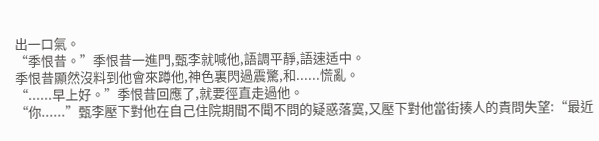出一口氣。
“季恨昔。”季恨昔一進門,甄李就喊他,語調平靜,語速适中。
季恨昔顯然沒料到他會來蹲他,神色裏閃過震驚,和......慌亂。
“......早上好。”季恨昔回應了,就要徑直走過他。
“你......”甄李壓下對他在自己住院期間不聞不問的疑惑落寞,又壓下對他當街揍人的責問失望:“最近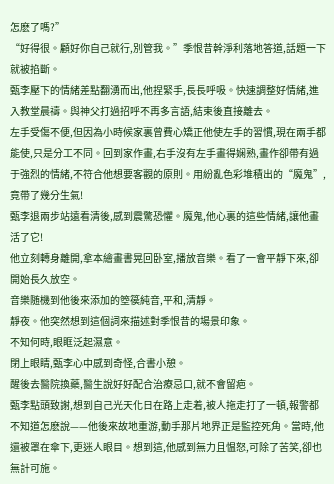怎麽了嗎?”
“好得很。顧好你自己就行,別管我。”季恨昔幹淨利落地答道,話題一下就被掐斷。
甄李壓下的情緒差點翻湧而出,他捏緊手,長長呼吸。快速調整好情緒,進入教堂晨禱。與神父打過招呼不再多言語,結束後直接離去。
左手受傷不便,但因為小時候家裏曾費心矯正他使左手的習慣,現在兩手都能使,只是分工不同。回到家作畫,右手沒有左手畫得娴熟,畫作卻帶有過于強烈的情緒,不符合他想要客觀的原則。用紛亂色彩堆積出的“魔鬼”,竟帶了幾分生氣!
甄李退兩步站遠看清後,感到震驚恐懼。魔鬼,他心裏的這些情緒,讓他畫活了它!
他立刻轉身離開,拿本繪畫書晃回卧室,播放音樂。看了一會平靜下來,卻開始長久放空。
音樂随機到他後來添加的箜篌純音,平和,清靜。
靜夜。他突然想到這個詞來描述對季恨昔的場景印象。
不知何時,眼眶泛起濕意。
閉上眼睛,甄李心中感到奇怪,合書小憩。
醒後去醫院換藥,醫生說好好配合治療忌口,就不會留疤。
甄李點頭致謝,想到自己光天化日在路上走着,被人拖走打了一頓,報警都不知道怎麽說——他後來故地重游,動手那片地界正是監控死角。當時,他還被罩在傘下,更迷人眼目。想到這,他感到無力且愠怒,可除了苦笑,卻也無計可施。